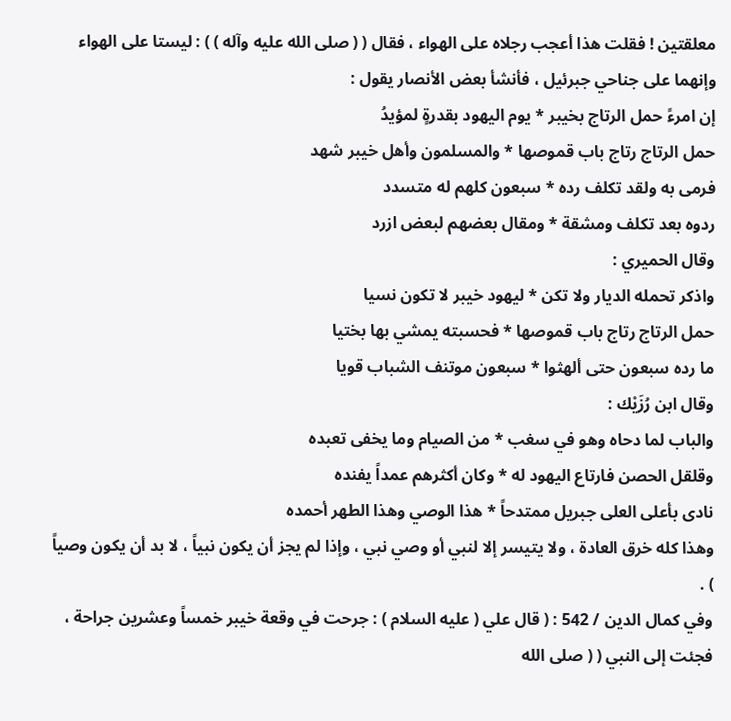معلقتين ! فقلت هذا أعجب رجلاه على الهواء ، فقال ( ( صلى الله عليه وآله ) ) : ليستا على الهواء وإنهما على جناحي جبرئيل ، فأنشأ بعض الأنصار يقول :
إن امرءً حمل الرتاج بخيبر * يوم اليهود بقدرةٍ لمؤيدُ
حمل الرتاج رتاج باب قموصها * والمسلمون وأهل خيبر شهد
فرمى به ولقد تكلف رده * سبعون كلهم له متسدد
ردوه بعد تكلف ومشقة * ومقال بعضهم لبعض ازرد
وقال الحميري :
واذكر تحمله الديار ولا تكن * ليهود خيبر لا تكون نسيا
حمل الرتاج رتاج باب قموصها * فحسبته يمشي بها بختيا
ما رده سبعون حتى ألهثوا * سبعون موتنف الشباب قويا
وقال ابن رُزَيْك :
والباب لما دحاه وهو في سغب * من الصيام وما يخفى تعبده
وقلقل الحصن فارتاع اليهود له * وكان أكثرهم عمداً يفنده
نادى بأعلى العلى جبريل ممتدحاً * هذا الوصي وهذا الطهر أحمده
وهذا كله خرق العادة ، ولا يتيسر إلا لنبي أو وصي نبي ، وإذا لم يجز أن يكون نبياً ، لا بد أن يكون وصياً ) .
وفي كمال الدين / 542 : ( قال علي ( عليه السلام ) : جرحت في وقعة خيبر خمساً وعشرين جراحة ، فجئت إلى النبي ( ( صلى الله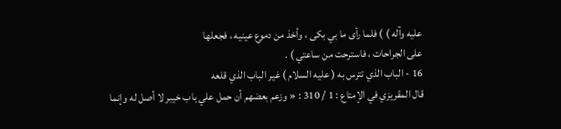عليه وآله ) ) فلما رأى ما بي بكى ، وأخذ من دموع عينيه ، فجعلها
على الجراحات ، فاسترحت من ساعتي ) .
16 - الباب الذي تترس به ( عليه السلام ) غير الباب الذي قلعه
قال المقريزي في الإمتاع : 1 / 310 : « وزعم بعضهم أن حمل علي باب خيبر لا أصل له وإنما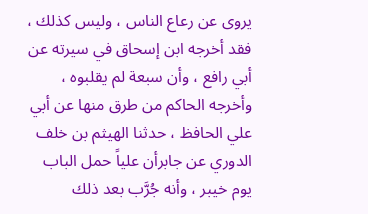يروى عن رعاع الناس ، وليس كذلك ، فقد أخرجه ابن إسحاق في سيرته عن أبي رافع ، وأن سبعة لم يقلبوه ، وأخرجه الحاكم من طرق منها عن أبي علي الحافظ ، حدثنا الهيثم بن خلف الدوري عن جابرأن علياً حمل الباب يوم خيبر ، وأنه جُرَّب بعد ذلك